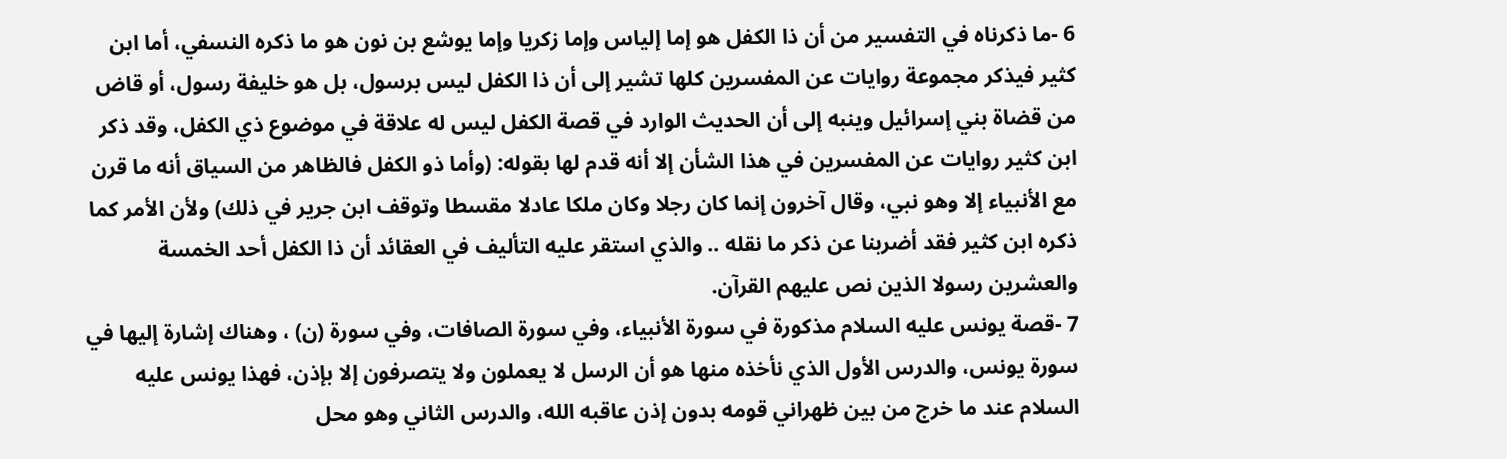6 -ما ذكرناه في التفسير من أن ذا الكفل هو إما إلياس وإما زكريا وإما يوشع بن نون هو ما ذكره النسفي، أما ابن كثير فيذكر مجموعة روايات عن المفسرين كلها تشير إلى أن ذا الكفل ليس برسول، بل هو خليفة رسول، أو قاض من قضاة بني إسرائيل وينبه إلى أن الحديث الوارد في قصة الكفل ليس له علاقة في موضوع ذي الكفل، وقد ذكر ابن كثير روايات عن المفسرين في هذا الشأن إلا أنه قدم لها بقوله: (وأما ذو الكفل فالظاهر من السياق أنه ما قرن مع الأنبياء إلا وهو نبي، وقال آخرون إنما كان رجلا وكان ملكا عادلا مقسطا وتوقف ابن جرير في ذلك) ولأن الأمر كما ذكره ابن كثير فقد أضربنا عن ذكر ما نقله .. والذي استقر عليه التأليف في العقائد أن ذا الكفل أحد الخمسة والعشرين رسولا الذين نص عليهم القرآن.
7 -قصة يونس عليه السلام مذكورة في سورة الأنبياء، وفي سورة الصافات، وفي سورة (ن) ، وهناك إشارة إليها في سورة يونس، والدرس الأول الذي نأخذه منها هو أن الرسل لا يعملون ولا يتصرفون إلا بإذن، فهذا يونس عليه السلام عند ما خرج من بين ظهراني قومه بدون إذن عاقبه الله، والدرس الثاني وهو محل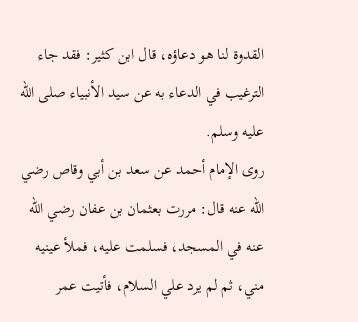القدوة لنا هو دعاؤه، قال ابن كثير: فقد جاء الترغيب في الدعاء به عن سيد الأنبياء صلى الله عليه وسلم.
روى الإمام أحمد عن سعد بن أبي وقاص رضي الله عنه قال: مررت بعثمان بن عفان رضي الله عنه في المسجد، فسلمت عليه، فملأ عينيه مني، ثم لم يرد علي السلام، فأتيت عمر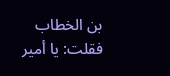بن الخطاب فقلت: يا أمير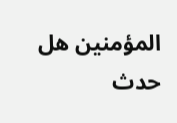المؤمنين هل حدث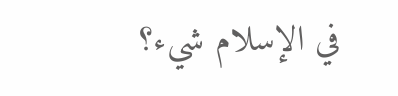في الإسلام شيء؟